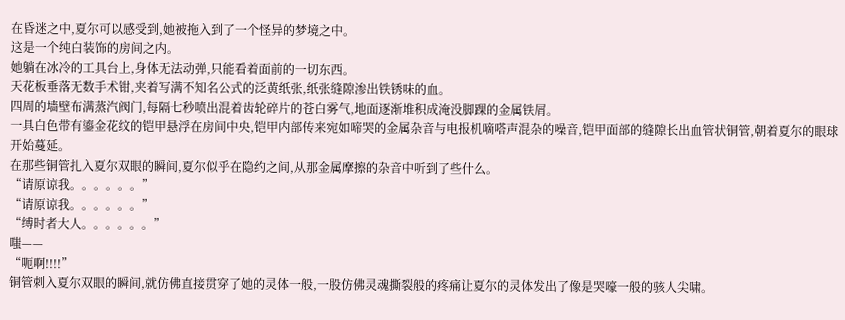在昏迷之中,夏尔可以感受到,她被拖入到了一个怪异的梦境之中。
这是一个纯白装饰的房间之内。
她躺在冰冷的工具台上,身体无法动弹,只能看着面前的一切东西。
天花板垂落无数手术钳,夹着写满不知名公式的泛黄纸张,纸张缝隙渗出铁锈味的血。
四周的墙壁布满蒸汽阀门,每隔七秒喷出混着齿轮碎片的苍白雾气,地面逐渐堆积成淹没脚踝的金属铁屑。
一具白色带有鎏金花纹的铠甲悬浮在房间中央,铠甲内部传来宛如啼哭的金属杂音与电报机嘀嗒声混杂的噪音,铠甲面部的缝隙长出血管状铜管,朝着夏尔的眼球开始蔓延。
在那些铜管扎入夏尔双眼的瞬间,夏尔似乎在隐约之间,从那金属摩擦的杂音中听到了些什么。
“请原谅我。。。。。。”
“请原谅我。。。。。。”
“缚时者大人。。。。。。”
嗤——
“呃啊!!!!”
铜管刺入夏尔双眼的瞬间,就仿佛直接贯穿了她的灵体一般,一股仿佛灵魂撕裂般的疼痛让夏尔的灵体发出了像是哭嚎一般的骇人尖啸。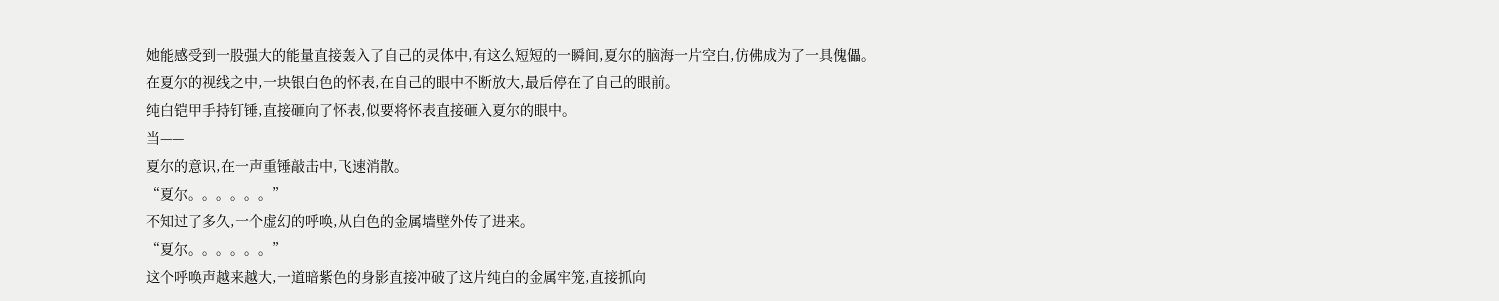她能感受到一股强大的能量直接轰入了自己的灵体中,有这么短短的一瞬间,夏尔的脑海一片空白,仿佛成为了一具傀儡。
在夏尔的视线之中,一块银白色的怀表,在自己的眼中不断放大,最后停在了自己的眼前。
纯白铠甲手持钉锤,直接砸向了怀表,似要将怀表直接砸入夏尔的眼中。
当——
夏尔的意识,在一声重锤敲击中,飞速消散。
“夏尔。。。。。。”
不知过了多久,一个虚幻的呼唤,从白色的金属墙壁外传了进来。
“夏尔。。。。。。”
这个呼唤声越来越大,一道暗紫色的身影直接冲破了这片纯白的金属牢笼,直接抓向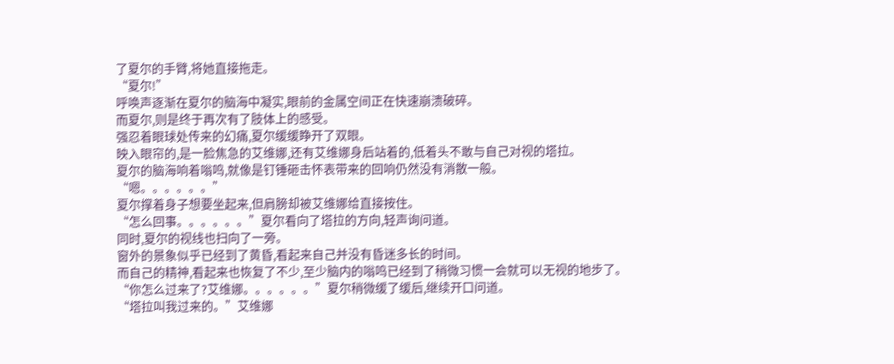了夏尔的手臂,将她直接拖走。
“夏尔!”
呼唤声逐渐在夏尔的脑海中凝实,眼前的金属空间正在快速崩溃破碎。
而夏尔,则是终于再次有了肢体上的感受。
强忍着眼球处传来的幻痛,夏尔缓缓睁开了双眼。
映入眼帘的,是一脸焦急的艾维娜,还有艾维娜身后站着的,低着头不敢与自己对视的塔拉。
夏尔的脑海响着嗡鸣,就像是钉锤砸击怀表带来的回响仍然没有消散一般。
“嗯。。。。。。”
夏尔撑着身子想要坐起来,但肩膀却被艾维娜给直接按住。
“怎么回事。。。。。。”夏尔看向了塔拉的方向,轻声询问道。
同时,夏尔的视线也扫向了一旁。
窗外的景象似乎已经到了黄昏,看起来自己并没有昏迷多长的时间。
而自己的精神,看起来也恢复了不少,至少脑内的嗡鸣已经到了稍微习惯一会就可以无视的地步了。
“你怎么过来了?艾维娜。。。。。。”夏尔稍微缓了缓后,继续开口问道。
“塔拉叫我过来的。”艾维娜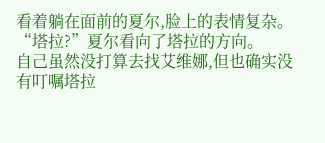看着躺在面前的夏尔,脸上的表情复杂。
“塔拉?”夏尔看向了塔拉的方向。
自己虽然没打算去找艾维娜,但也确实没有叮嘱塔拉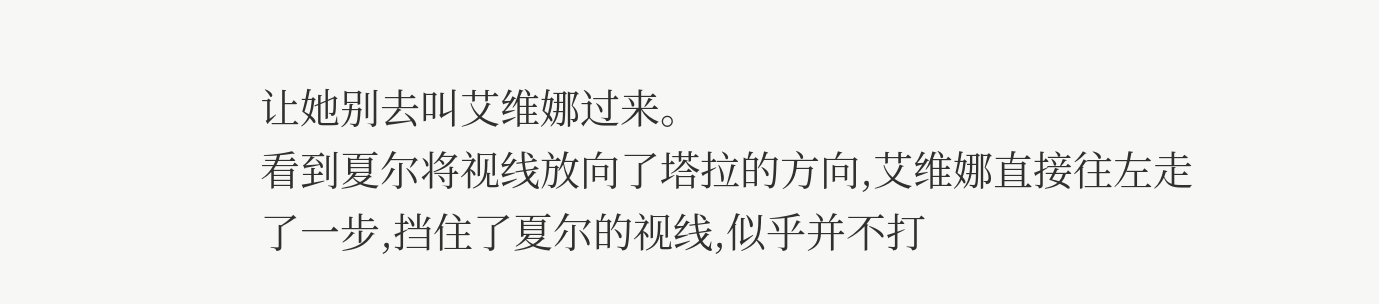让她别去叫艾维娜过来。
看到夏尔将视线放向了塔拉的方向,艾维娜直接往左走了一步,挡住了夏尔的视线,似乎并不打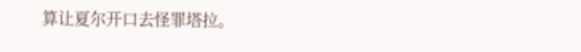算让夏尔开口去怪罪塔拉。